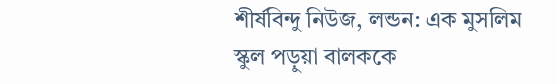শীর্ষবিন্দু নিউজ, লন্ডন: এক মুসলিম স্কুল পড়ুয়া বালককে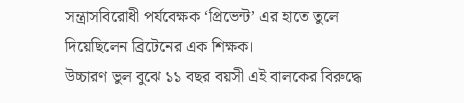সন্ত্রাসবিরোধী পর্যবেক্ষক ‘প্রিভেন্ট’ এর হাতে তুলে দিয়েছিলেন ব্রিটেনের এক শিক্ষক।
উচ্চারণ ভুল বুঝে ১১ বছর বয়সী এই বালকের বিরুদ্ধে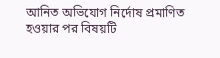আনিত অভিযোগ নির্দোষ প্রমাণিত হওয়ার পর বিষয়টি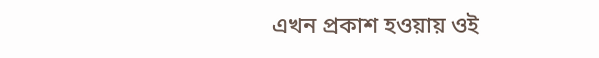এখন প্রকাশ হওয়ায় ওই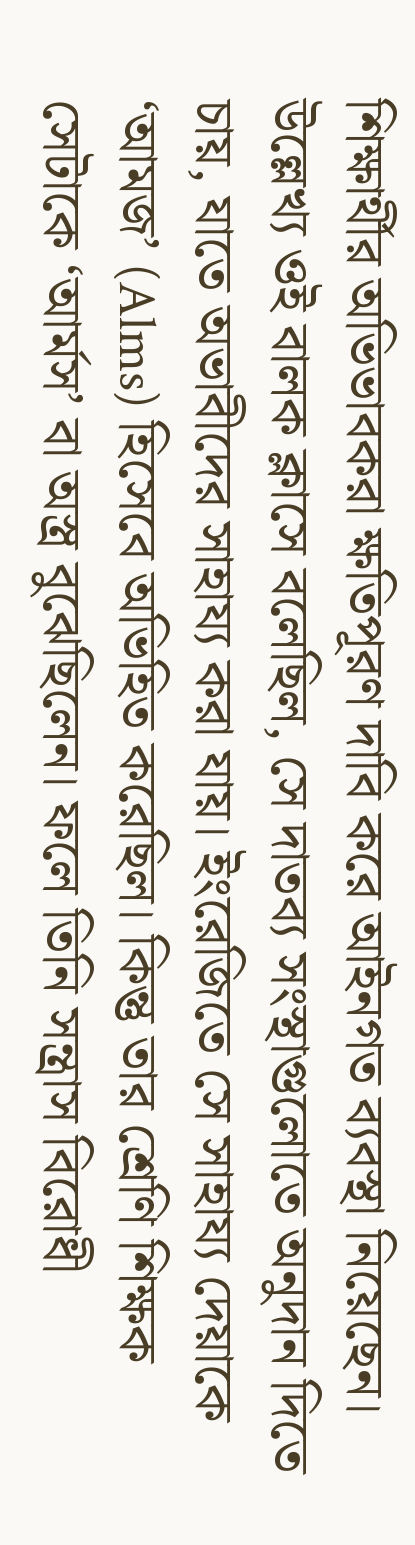শিক্ষার্থীর অভিভাবকরা ক্ষতিপূরণ দাবি করে আইনগত ব্যবস্থা নিয়েছেন।
উল্লেখ্য ওই বালক ক্লাসে বলেছিল, সে দাতব্য সংস্থাগুলোতে অনুদান দিতে চায়, যাতে অভাবীদের সাহায্য করা যায়। ইংরেজিতে সে সাহায্য দেয়াকে ‘আমজ’ (Alms) হিসেবে অভিহিত করেছিল। কিন্তু তার শ্রেণি শিক্ষক সেটাকে ‘আর্মস’ বা অস্ত্র বুঝেছিলেন। ফলে তিনি সন্ত্রাস বিরোধী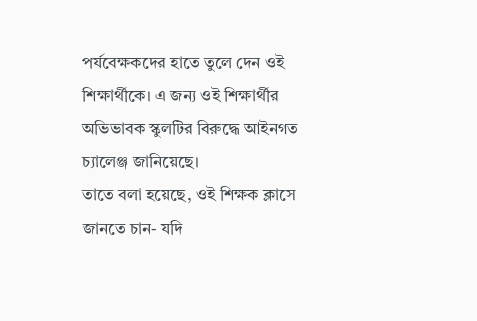পর্যবেক্ষকদের হাতে তুলে দেন ওই শিক্ষার্থীকে। এ জন্য ওই শিক্ষার্থীর অভিভাবক স্কুলটির বিরুদ্ধে আইনগত চ্যালেঞ্জ জানিয়েছে।
তাতে বলা হয়েছে, ওই শিক্ষক ক্লাসে জানতে চান- যদি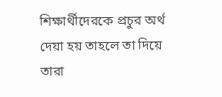শিক্ষার্থীদেরকে প্রচুর অর্থ দেয়া হয় তাহলে তা দিয়ে তারা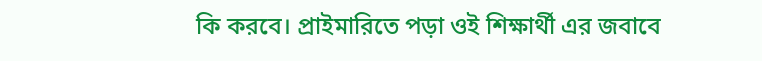কি করবে। প্রাইমারিতে পড়া ওই শিক্ষার্থী এর জবাবে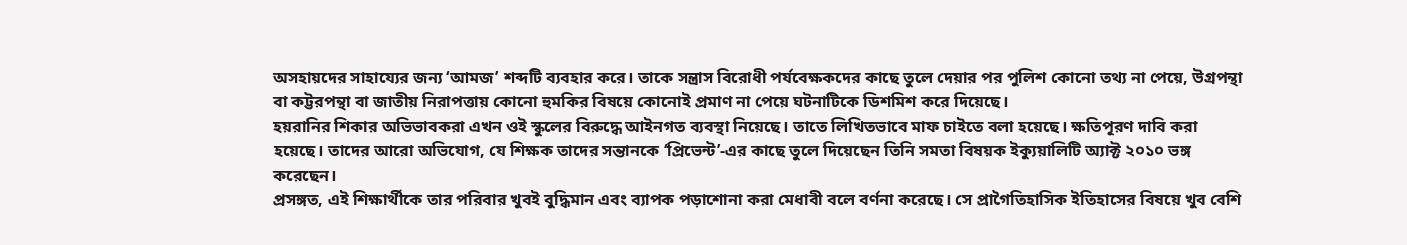অসহায়দের সাহায্যের জন্য ‘আমজ’ শব্দটি ব্যবহার করে। তাকে সন্ত্রাস বিরোধী পর্যবেক্ষকদের কাছে তুলে দেয়ার পর পুলিশ কোনো তথ্য না পেয়ে, উগ্রপন্থা বা কট্টরপন্থা বা জাতীয় নিরাপত্তায় কোনো হুমকির বিষয়ে কোনোই প্রমাণ না পেয়ে ঘটনাটিকে ডিশমিশ করে দিয়েছে।
হয়রানির শিকার অভিভাবকরা এখন ওই স্কুলের বিরুদ্ধে আইনগত ব্যবস্থা নিয়েছে। তাতে লিখিতভাবে মাফ চাইতে বলা হয়েছে। ক্ষতিপূরণ দাবি করা হয়েছে। তাদের আরো অভিযোগ, যে শিক্ষক তাদের সন্তানকে ‘প্রিভেন্ট’-এর কাছে তুলে দিয়েছেন তিনি সমতা বিষয়ক ইক্যুয়ালিটি অ্যাক্ট ২০১০ ভঙ্গ করেছেন।
প্রসঙ্গত, এই শিক্ষার্থীকে তার পরিবার খুবই বুদ্ধিমান এবং ব্যাপক পড়াশোনা করা মেধাবী বলে বর্ণনা করেছে। সে প্রাগৈতিহাসিক ইতিহাসের বিষয়ে খুব বেশি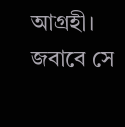আগ্রহী। জবাবে সে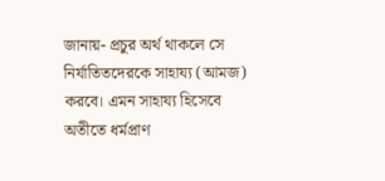জানায়- প্রচুর অর্থ থাকলে সে নির্যাতিতদেরকে সাহায্য (আমজ) করবে। এমন সাহায্য হিসেবে অতীতে ধর্মপ্রাণ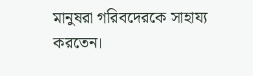মানুষরা গরিবদেরকে সাহায্য করতেন।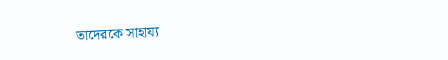তাদেরকে সাহায্য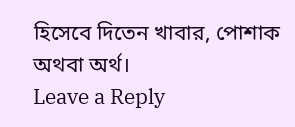হিসেবে দিতেন খাবার, পোশাক অথবা অর্থ।
Leave a Reply